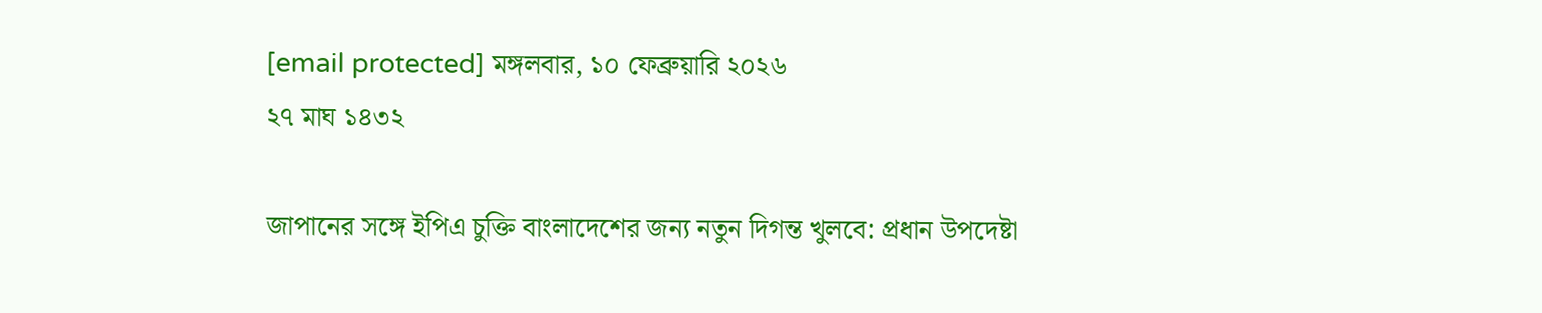[email protected] মঙ্গলবার, ১০ ফেব্রুয়ারি ২০২৬
২৭ মাঘ ১৪৩২

জাপানের সঙ্গে ইপিএ চুক্তি বাংলাদেশের জন্য নতুন দিগন্ত খুলবে: প্রধান উপদেষ্টা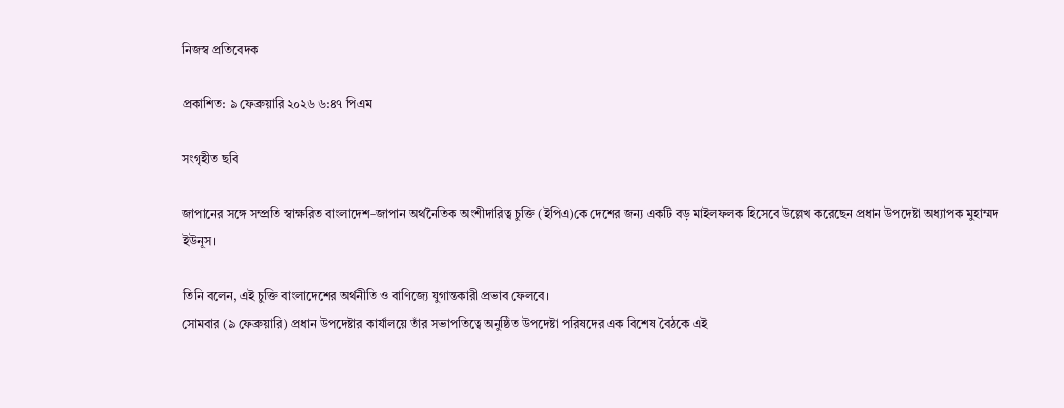নিজস্ব প্রতিবেদক

প্রকাশিত: ৯ ফেব্রুয়ারি ২০২৬ ৬:৪৭ পিএম

সংগৃহীত ছবি

জাপানের সঙ্গে সম্প্রতি স্বাক্ষরিত বাংলাদেশ–জাপান অর্থনৈতিক অংশীদারিত্ব চুক্তি (ইপিএ)কে দেশের জন্য একটি বড় মাইলফলক হিসেবে উল্লেখ করেছেন প্রধান উপদেষ্টা অধ্যাপক মুহাম্মদ ইউনূস।

তিনি বলেন, এই চুক্তি বাংলাদেশের অর্থনীতি ও বাণিজ্যে যুগান্তকারী প্রভাব ফেলবে।
সোমবার (৯ ফেব্রুয়ারি) প্রধান উপদেষ্টার কার্যালয়ে তাঁর সভাপতিত্বে অনুষ্ঠিত উপদেষ্টা পরিষদের এক বিশেষ বৈঠকে এই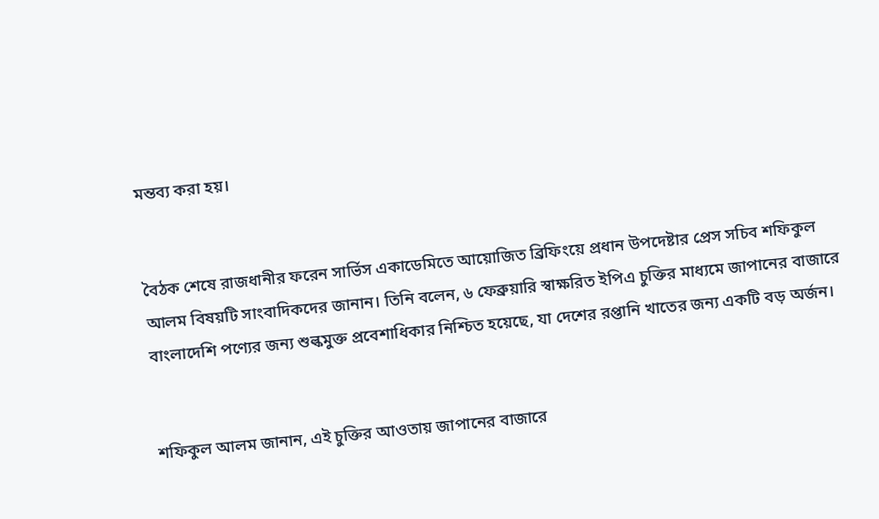মন্তব্য করা হয়।


বৈঠক শেষে রাজধানীর ফরেন সার্ভিস একাডেমিতে আয়োজিত ব্রিফিংয়ে প্রধান উপদেষ্টার প্রেস সচিব শফিকুল আলম বিষয়টি সাংবাদিকদের জানান। তিনি বলেন, ৬ ফেব্রুয়ারি স্বাক্ষরিত ইপিএ চুক্তির মাধ্যমে জাপানের বাজারে বাংলাদেশি পণ্যের জন্য শুল্কমুক্ত প্রবেশাধিকার নিশ্চিত হয়েছে, যা দেশের রপ্তানি খাতের জন্য একটি বড় অর্জন।


শফিকুল আলম জানান, এই চুক্তির আওতায় জাপানের বাজারে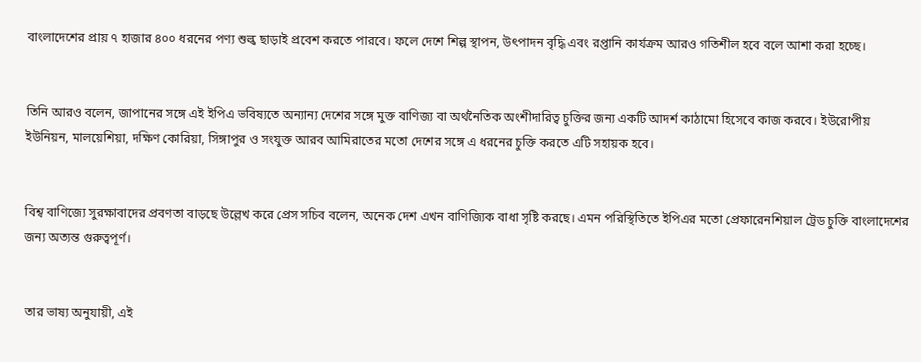বাংলাদেশের প্রায় ৭ হাজার ৪০০ ধরনের পণ্য শুল্ক ছাড়াই প্রবেশ করতে পারবে। ফলে দেশে শিল্প স্থাপন, উৎপাদন বৃদ্ধি এবং রপ্তানি কার্যক্রম আরও গতিশীল হবে বলে আশা করা হচ্ছে।


তিনি আরও বলেন, জাপানের সঙ্গে এই ইপিএ ভবিষ্যতে অন্যান্য দেশের সঙ্গে মুক্ত বাণিজ্য বা অর্থনৈতিক অংশীদারিত্ব চুক্তির জন্য একটি আদর্শ কাঠামো হিসেবে কাজ করবে। ইউরোপীয় ইউনিয়ন, মালয়েশিয়া, দক্ষিণ কোরিয়া, সিঙ্গাপুর ও সংযুক্ত আরব আমিরাতের মতো দেশের সঙ্গে এ ধরনের চুক্তি করতে এটি সহায়ক হবে।


বিশ্ব বাণিজ্যে সুরক্ষাবাদের প্রবণতা বাড়ছে উল্লেখ করে প্রেস সচিব বলেন, অনেক দেশ এখন বাণিজ্যিক বাধা সৃষ্টি করছে। এমন পরিস্থিতিতে ইপিএর মতো প্রেফারেনশিয়াল ট্রেড চুক্তি বাংলাদেশের জন্য অত্যন্ত গুরুত্বপূর্ণ।


তার ভাষ্য অনুযায়ী, এই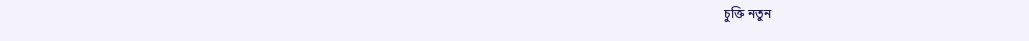চুক্তি নতুন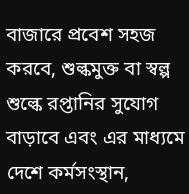বাজারে প্রবেশ সহজ করবে, শুল্কমুক্ত বা স্বল্প শুল্কে রপ্তানির সুযোগ বাড়াবে এবং এর মাধ্যমে দেশে কর্মসংস্থান,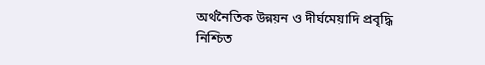অর্থনৈতিক উন্নয়ন ও দীর্ঘমেয়াদি প্রবৃদ্ধি নিশ্চিত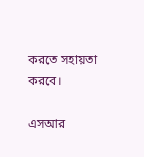করতে সহায়তা করবে।

এসআর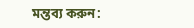মন্তব্য করুন: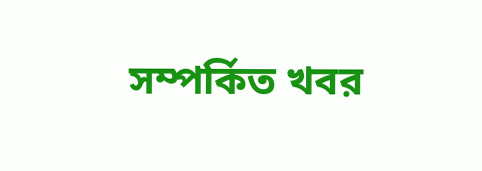সম্পর্কিত খবর